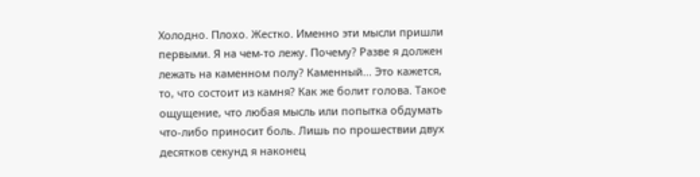Холодно. Плохо. Жестко. Именно эти мысли пришли первыми. Я на чем-то лежу. Почему? Разве я должен лежать на каменном полу? Каменный... Это кажется, то, что состоит из камня? Как же болит голова. Такое ощущение, что любая мысль или попытка обдумать что-либо приносит боль. Лишь по прошествии двух десятков секунд я наконец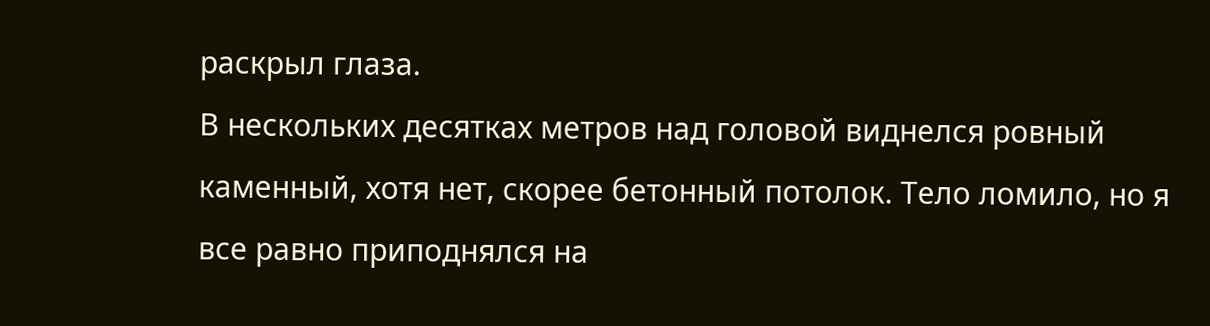раскрыл глаза.
В нескольких десятках метров над головой виднелся ровный каменный, хотя нет, скорее бетонный потолок. Тело ломило, но я все равно приподнялся на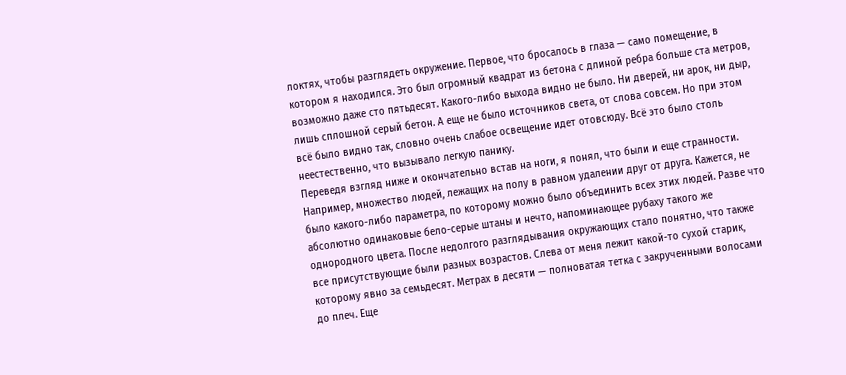локтях, чтобы разглядеть окружение. Первое, что бросалось в глаза — само помещение, в котором я находился. Это был огромный квадрат из бетона с длиной ребра больше ста метров, возможно даже сто пятьдесят. Какого-либо выхода видно не было. Ни дверей, ни арок, ни дыр, лишь сплошной серый бетон. А еще не было источников света, от слова совсем. Но при этом всё было видно так, словно очень слабое освещение идет отовсюду. Всё это было столь неестественно, что вызывало легкую панику.
Переведя взгляд ниже и окончательно встав на ноги, я понял, что были и еще странности. Например, множество людей, лежащих на полу в равном удалении друг от друга. Кажется, не было какого-либо параметра, по которому можно было объединить всех этих людей. Разве что абсолютно одинаковые бело-серые штаны и нечто, напоминающее рубаху такого же однородного цвета. После недолгого разглядывания окружающих стало понятно, что также все присутствующие были разных возрастов. Слева от меня лежит какой-то сухой старик, которому явно за семьдесят. Метрах в десяти — полноватая тетка с закрученными волосами до плеч. Еще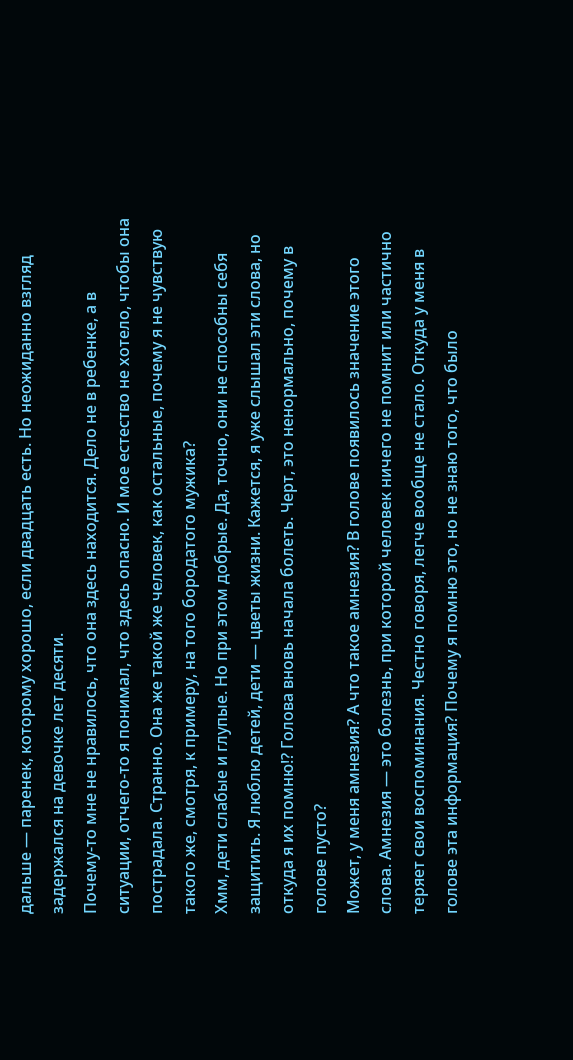дальше — паренек, которому хорошо, если двадцать есть. Но неожиданно взгляд задержался на девочке лет десяти.
Почему-то мне не нравилось, что она здесь находится. Дело не в ребенке, а в ситуации, отчего-то я понимал, что здесь опасно. И мое естество не хотело, чтобы она пострадала. Странно. Она же такой же человек, как остальные, почему я не чувствую такого же, смотря, к примеру, на того бородатого мужика?
Хмм, дети слабые и глупые. Но при этом добрые. Да, точно, они не способны себя защитить. Я люблю детей, дети — цветы жизни. Кажется, я уже слышал эти слова, но откуда я их помню!? Голова вновь начала болеть. Черт, это ненормально, почему в голове пусто?
Может, у меня амнезия? А что такое амнезия? В голове появилось значение этого слова. Амнезия — это болезнь, при которой человек ничего не помнит или частично теряет свои воспоминания. Честно говоря, легче вообще не стало. Откуда у меня в голове эта информация? Почему я помню это, но не знаю того, что было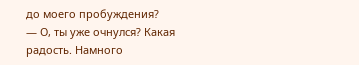до моего пробуждения?
— О, ты уже очнулся? Какая радость. Намного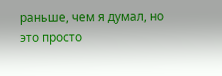раньше, чем я думал, но это просто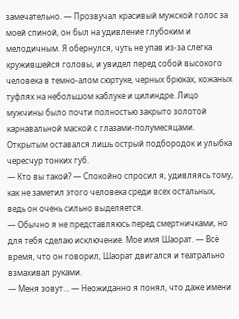замечательно. — Прозвучал красивый мужской голос за моей спиной, он был на удивление глубоким и мелодичным. Я обернулся, чуть не упав из-за слегка кружившейся головы, и увидел перед собой высокого человека в темно-алом сюртуке, черных брюках, кожаных туфлях на небольшом каблуке и цилиндре. Лицо мужчины было почти полностью закрыто золотой карнавальной маской с глазами-полумесяцами. Открытым оставался лишь острый подбородок и улыбка чересчур тонких губ.
— Кто вы такой? — Спокойно спросил я, удивляясь тому, как не заметил этого человека среди всех остальных, ведь он очень сильно выделяется.
— Обычно я не представляюсь перед смертничками, но для тебя сделаю исключение. Мое имя Шаорат. — Всё время, что он говорил, Шаорат двигался и театрально взмахивал руками.
— Меня зовут… — Неожиданно я понял, что даже имени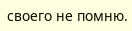своего не помню.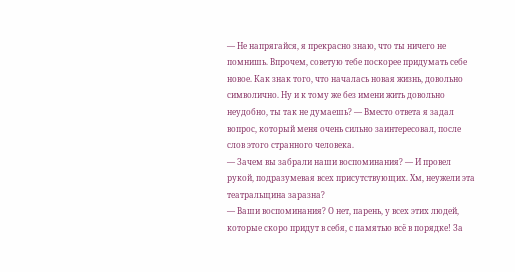— Не напрягайся, я прекрасно знаю, что ты ничего не помнишь. Впрочем, советую тебе поскорее придумать себе новое. Как знак того, что началась новая жизнь, довольно символично. Ну и к тому же без имени жить довольно неудобно, ты так не думаешь? — Вместо ответа я задал вопрос, который меня очень сильно заинтересовал, после слов этого странного человека.
— Зачем вы забрали наши воспоминания? — И провел рукой, подразумевая всех присутствующих. Хм, неужели эта театральщина заразна?
— Ваши воспоминания? О нет, парень, у всех этих людей, которые скоро придут в себя, с памятью всё в порядке! За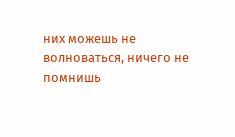них можешь не волноваться, ничего не помнишь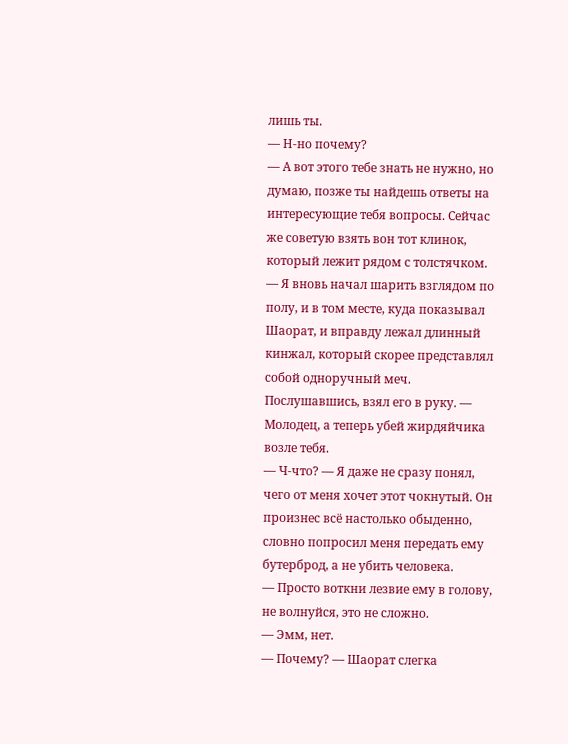лишь ты.
— Н-но почему?
— А вот этого тебе знать не нужно, но думаю, позже ты найдешь ответы на интересующие тебя вопросы. Сейчас же советую взять вон тот клинок, который лежит рядом с толстячком. — Я вновь начал шарить взглядом по полу, и в том месте, куда показывал Шаорат, и вправду лежал длинный кинжал, который скорее представлял собой одноручный меч. Послушавшись, взял его в руку. — Молодец, а теперь убей жирдяйчика возле тебя.
— Ч-что? — Я даже не сразу понял, чего от меня хочет этот чокнутый. Он произнес всё настолько обыденно, словно попросил меня передать ему бутерброд, а не убить человека.
— Просто воткни лезвие ему в голову, не волнуйся, это не сложно.
— Эмм, нет.
— Почему? — Шаорат слегка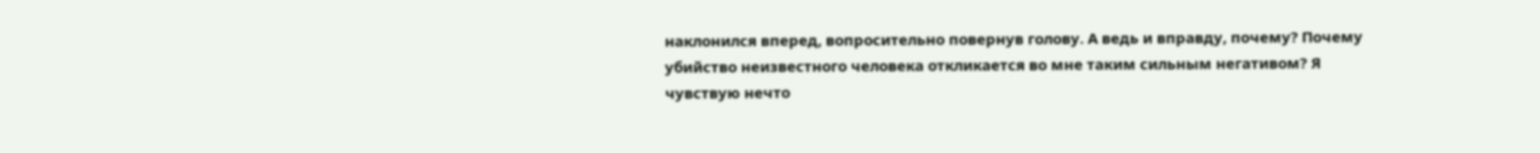наклонился вперед, вопросительно повернув голову. А ведь и вправду, почему? Почему убийство неизвестного человека откликается во мне таким сильным негативом? Я чувствую нечто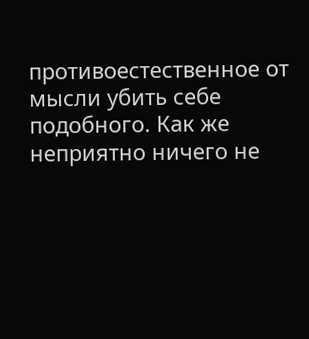противоестественное от мысли убить себе подобного. Как же неприятно ничего не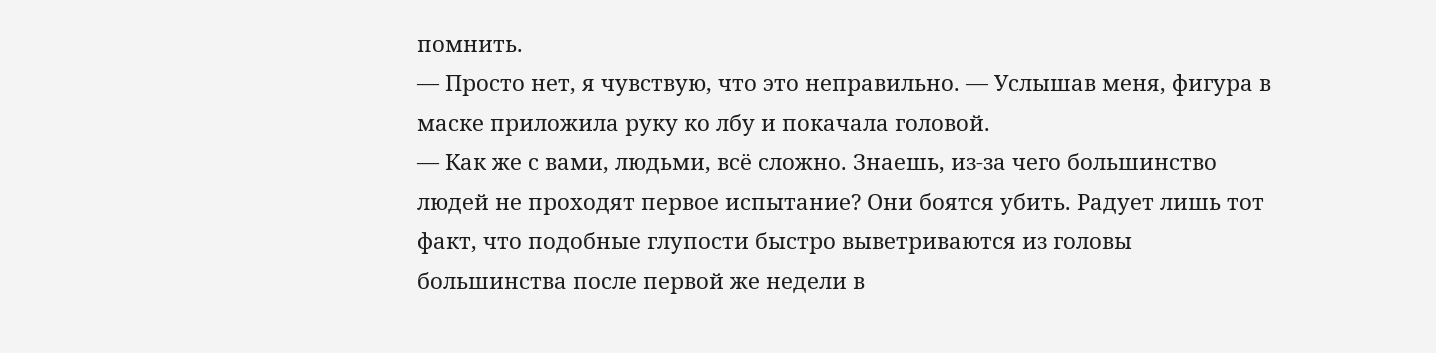помнить.
— Просто нет, я чувствую, что это неправильно. — Услышав меня, фигура в маске приложила руку ко лбу и покачала головой.
— Как же с вами, людьми, всё сложно. Знаешь, из-за чего большинство людей не проходят первое испытание? Они боятся убить. Радует лишь тот факт, что подобные глупости быстро выветриваются из головы большинства после первой же недели в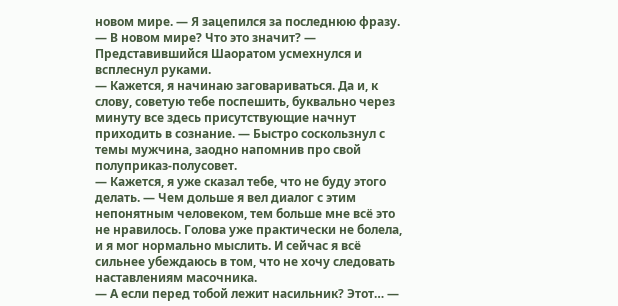новом мире. — Я зацепился за последнюю фразу.
— В новом мире? Что это значит? — Представившийся Шаоратом усмехнулся и всплеснул руками.
— Кажется, я начинаю заговариваться. Да и, к слову, советую тебе поспешить, буквально через минуту все здесь присутствующие начнут приходить в сознание. — Быстро соскользнул с темы мужчина, заодно напомнив про свой полуприказ-полусовет.
— Кажется, я уже сказал тебе, что не буду этого делать. — Чем дольше я вел диалог с этим непонятным человеком, тем больше мне всё это не нравилось. Голова уже практически не болела, и я мог нормально мыслить. И сейчас я всё сильнее убеждаюсь в том, что не хочу следовать наставлениям масочника.
— А если перед тобой лежит насильник? Этот… —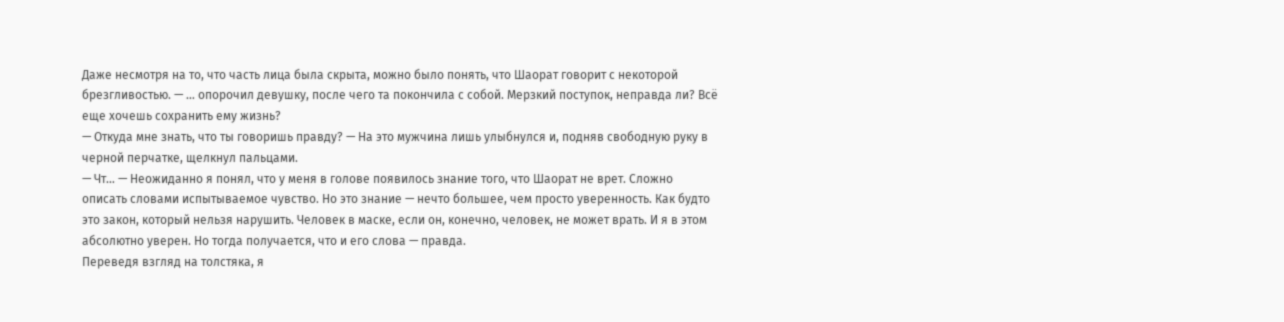Даже несмотря на то, что часть лица была скрыта, можно было понять, что Шаорат говорит с некоторой брезгливостью. — … опорочил девушку, после чего та покончила с собой. Мерзкий поступок, неправда ли? Всё еще хочешь сохранить ему жизнь?
— Откуда мне знать, что ты говоришь правду? — На это мужчина лишь улыбнулся и, подняв свободную руку в черной перчатке, щелкнул пальцами.
— Чт… — Неожиданно я понял, что у меня в голове появилось знание того, что Шаорат не врет. Сложно описать словами испытываемое чувство. Но это знание — нечто большее, чем просто уверенность. Как будто это закон, который нельзя нарушить. Человек в маске, если он, конечно, человек, не может врать. И я в этом абсолютно уверен. Но тогда получается, что и его слова — правда.
Переведя взгляд на толстяка, я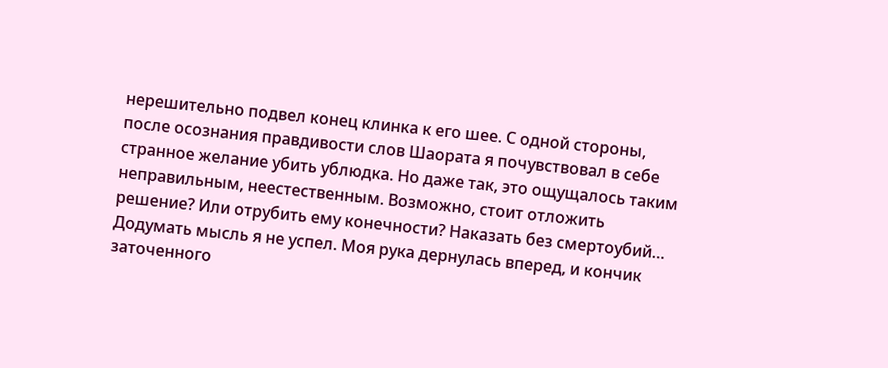нерешительно подвел конец клинка к его шее. С одной стороны, после осознания правдивости слов Шаората я почувствовал в себе странное желание убить ублюдка. Но даже так, это ощущалось таким неправильным, неестественным. Возможно, стоит отложить решение? Или отрубить ему конечности? Наказать без смертоубий…
Додумать мысль я не успел. Моя рука дернулась вперед, и кончик заточенного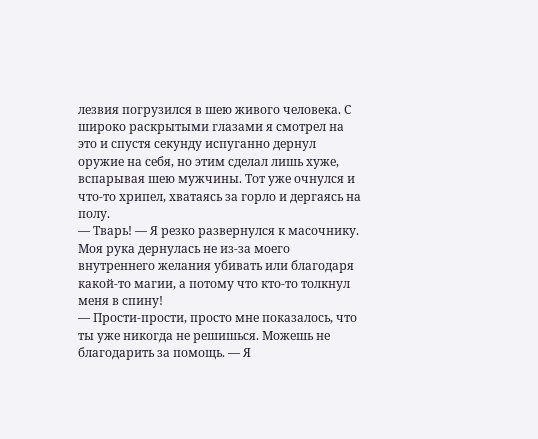лезвия погрузился в шею живого человека. С широко раскрытыми глазами я смотрел на это и спустя секунду испуганно дернул оружие на себя, но этим сделал лишь хуже, вспарывая шею мужчины. Тот уже очнулся и что-то хрипел, хватаясь за горло и дергаясь на полу.
— Тварь! — Я резко развернулся к масочнику. Моя рука дернулась не из-за моего внутреннего желания убивать или благодаря какой-то магии, а потому что кто-то толкнул меня в спину!
— Прости-прости, просто мне показалось, что ты уже никогда не решишься. Можешь не благодарить за помощь. — Я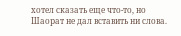хотел сказать еще что-то, но Шаорат не дал вставить ни слова.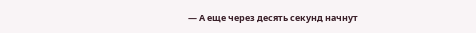— А еще через десять секунд начнут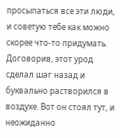просыпаться все эти люди, и советую тебе как можно скорее что-то придумать.
Договорив, этот урод сделал шаг назад и буквально растворился в воздухе. Вот он стоял тут, и неожиданно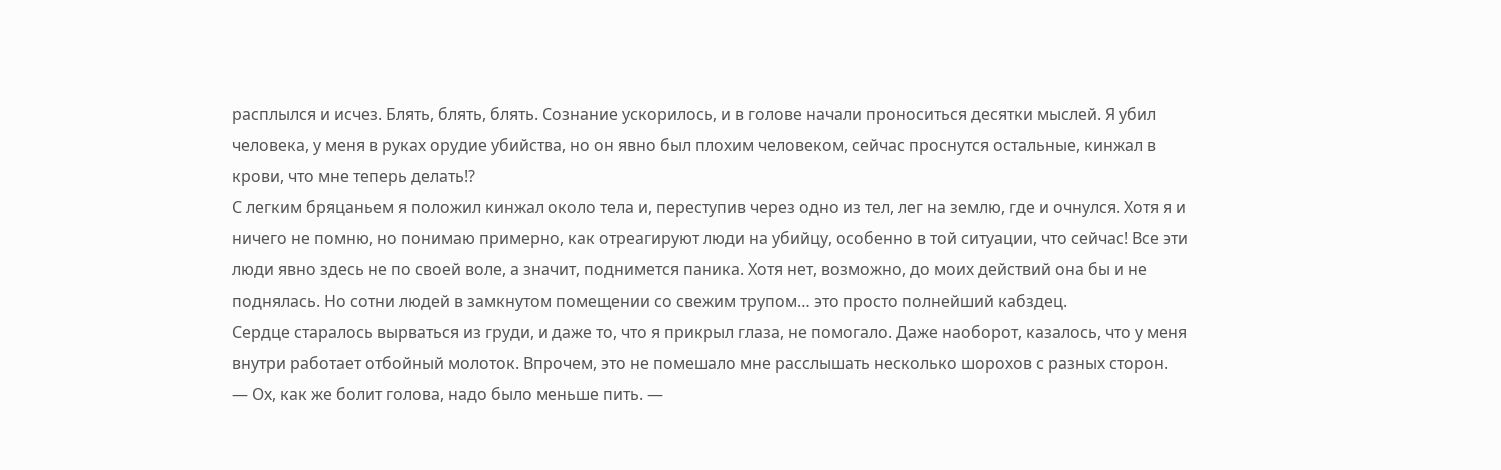расплылся и исчез. Блять, блять, блять. Сознание ускорилось, и в голове начали проноситься десятки мыслей. Я убил человека, у меня в руках орудие убийства, но он явно был плохим человеком, сейчас проснутся остальные, кинжал в крови, что мне теперь делать!?
С легким бряцаньем я положил кинжал около тела и, переступив через одно из тел, лег на землю, где и очнулся. Хотя я и ничего не помню, но понимаю примерно, как отреагируют люди на убийцу, особенно в той ситуации, что сейчас! Все эти люди явно здесь не по своей воле, а значит, поднимется паника. Хотя нет, возможно, до моих действий она бы и не поднялась. Но сотни людей в замкнутом помещении со свежим трупом… это просто полнейший кабздец.
Сердце старалось вырваться из груди, и даже то, что я прикрыл глаза, не помогало. Даже наоборот, казалось, что у меня внутри работает отбойный молоток. Впрочем, это не помешало мне расслышать несколько шорохов с разных сторон.
— Ох, как же болит голова, надо было меньше пить. —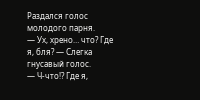Раздался голос молодого парня.
— Ух, хрено… что? Где я, бля? — Слегка гнусавый голос.
— Ч-что!? Где я,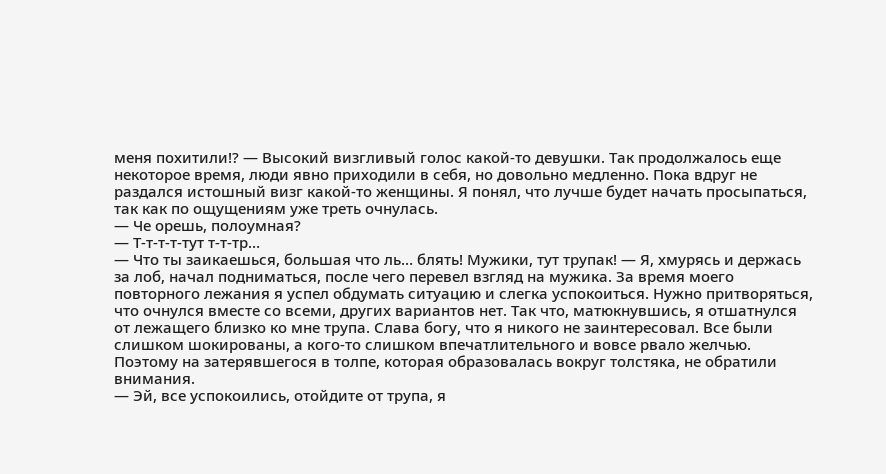меня похитили!? — Высокий визгливый голос какой-то девушки. Так продолжалось еще некоторое время, люди явно приходили в себя, но довольно медленно. Пока вдруг не раздался истошный визг какой-то женщины. Я понял, что лучше будет начать просыпаться, так как по ощущениям уже треть очнулась.
— Че орешь, полоумная?
— Т-т-т-т-тут т-т-тр…
— Что ты заикаешься, большая что ль… блять! Мужики, тут трупак! — Я, хмурясь и держась за лоб, начал подниматься, после чего перевел взгляд на мужика. За время моего повторного лежания я успел обдумать ситуацию и слегка успокоиться. Нужно притворяться, что очнулся вместе со всеми, других вариантов нет. Так что, матюкнувшись, я отшатнулся от лежащего близко ко мне трупа. Слава богу, что я никого не заинтересовал. Все были слишком шокированы, а кого-то слишком впечатлительного и вовсе рвало желчью. Поэтому на затерявшегося в толпе, которая образовалась вокруг толстяка, не обратили внимания.
— Эй, все успокоились, отойдите от трупа, я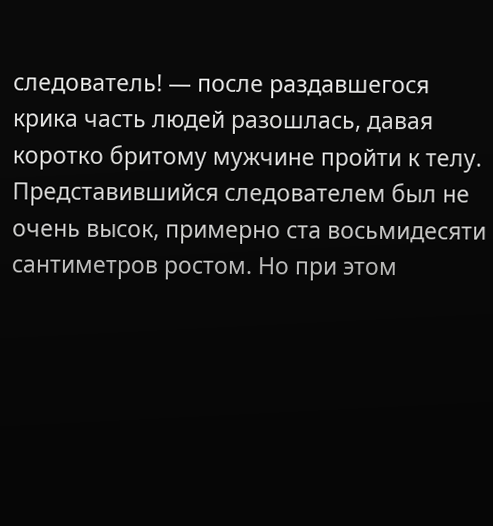следователь! — после раздавшегося крика часть людей разошлась, давая коротко бритому мужчине пройти к телу. Представившийся следователем был не очень высок, примерно ста восьмидесяти сантиметров ростом. Но при этом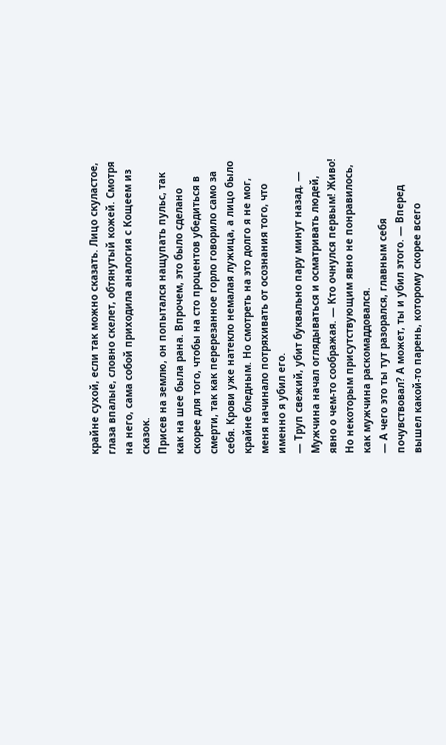крайне сухой, если так можно сказать. Лицо скуластое, глаза впалые, словно скелет, обтянутый кожей. Смотря на него, сама собой приходила аналогия с Кощеем из сказок.
Присев на землю, он попытался нащупать пульс, так как на шее была рана. Впрочем, это было сделано скорее для того, чтобы на сто процентов убедиться в смерти, так как перерезанное горло говорило само за себя. Крови уже натекло немалая лужица, а лицо было крайне бледным. Но смотреть на это долго я не мог, меня начинало потряхивать от осознания того, что именно я убил его.
— Труп свежий, убит буквально пару минут назад. — Мужчина начал оглядываться и осматривать людей, явно о чем-то соображая. — Кто очнулся первым! Живо!
Но некоторым присутствующим явно не понравилось, как мужчина раскомаддовался.
— А чего это ты тут разорался, главным себя почувствовал? А может, ты и убил этого. — Вперед вышел какой-то парень, которому скорее всего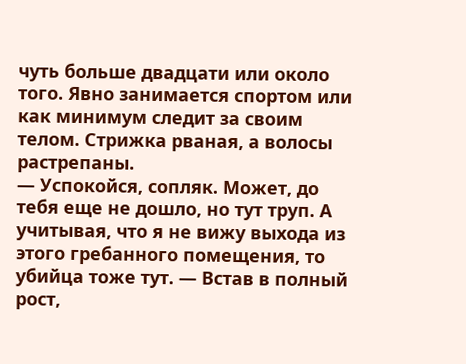чуть больше двадцати или около того. Явно занимается спортом или как минимум следит за своим телом. Стрижка рваная, а волосы растрепаны.
— Успокойся, сопляк. Может, до тебя еще не дошло, но тут труп. А учитывая, что я не вижу выхода из этого гребанного помещения, то убийца тоже тут. — Встав в полный рост,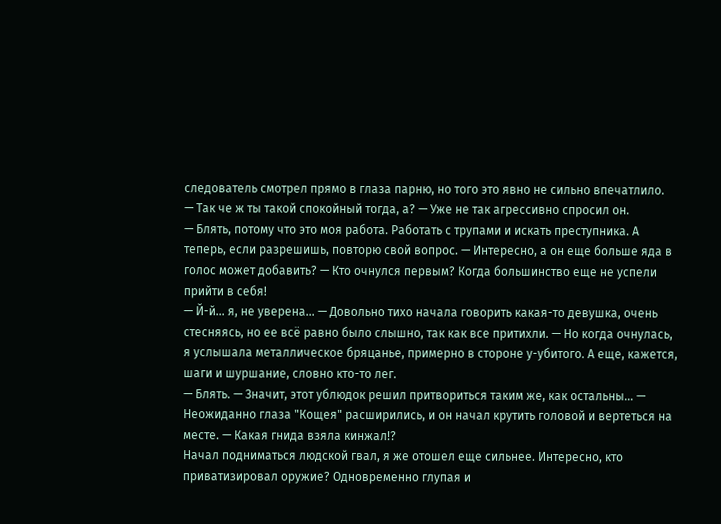следователь смотрел прямо в глаза парню, но того это явно не сильно впечатлило.
— Так че ж ты такой спокойный тогда, а? — Уже не так агрессивно спросил он.
— Блять, потому что это моя работа. Работать с трупами и искать преступника. А теперь, если разрешишь, повторю свой вопрос. — Интересно, а он еще больше яда в голос может добавить? — Кто очнулся первым? Когда большинство еще не успели прийти в себя!
— Й-й… я, не уверена… — Довольно тихо начала говорить какая-то девушка, очень стесняясь, но ее всё равно было слышно, так как все притихли. — Но когда очнулась, я услышала металлическое бряцанье, примерно в стороне у-убитого. А еще, кажется, шаги и шуршание, словно кто-то лег.
— Блять. — Значит, этот ублюдок решил притвориться таким же, как остальны… — Неожиданно глаза "Кощея" расширились, и он начал крутить головой и вертеться на месте. — Какая гнида взяла кинжал!?
Начал подниматься людской гвал, я же отошел еще сильнее. Интересно, кто приватизировал оружие? Одновременно глупая и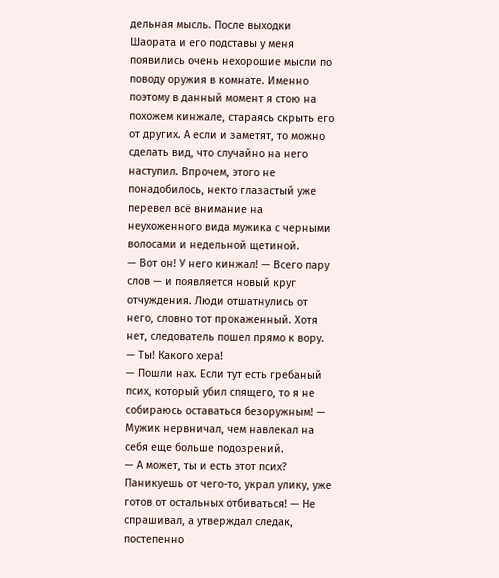дельная мысль. После выходки Шаората и его подставы у меня появились очень нехорошие мысли по поводу оружия в комнате. Именно поэтому в данный момент я стою на похожем кинжале, стараясь скрыть его от других. А если и заметят, то можно сделать вид, что случайно на него наступил. Впрочем, этого не понадобилось, некто глазастый уже перевел всё внимание на неухоженного вида мужика с черными волосами и недельной щетиной.
— Вот он! У него кинжал! — Всего пару слов — и появляется новый круг отчуждения. Люди отшатнулись от него, словно тот прокаженный. Хотя нет, следователь пошел прямо к вору.
— Ты! Какого хера!
— Пошли нах. Если тут есть гребаный псих, который убил спящего, то я не собираюсь оставаться безоружным! — Мужик нервничал, чем навлекал на себя еще больше подозрений.
— А может, ты и есть этот псих? Паникуешь от чего-то, украл улику, уже готов от остальных отбиваться! — Не спрашивал, а утверждал следак, постепенно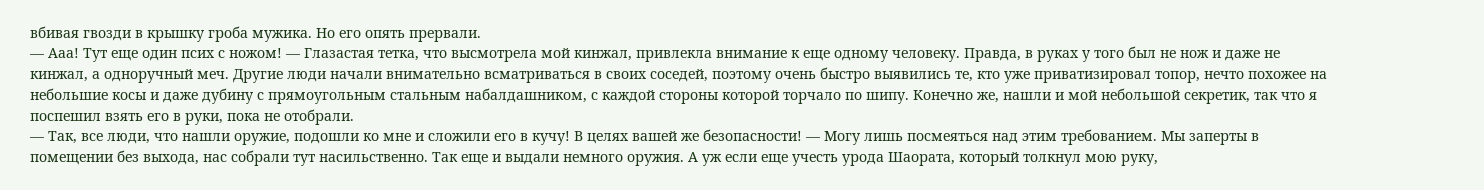вбивая гвозди в крышку гроба мужика. Но его опять прервали.
— Ааа! Тут еще один псих с ножом! — Глазастая тетка, что высмотрела мой кинжал, привлекла внимание к еще одному человеку. Правда, в руках у того был не нож и даже не кинжал, а одноручный меч. Другие люди начали внимательно всматриваться в своих соседей, поэтому очень быстро выявились те, кто уже приватизировал топор, нечто похожее на небольшие косы и даже дубину с прямоугольным стальным набалдашником, с каждой стороны которой торчало по шипу. Конечно же, нашли и мой небольшой секретик, так что я поспешил взять его в руки, пока не отобрали.
— Так, все люди, что нашли оружие, подошли ко мне и сложили его в кучу! В целях вашей же безопасности! — Могу лишь посмеяться над этим требованием. Мы заперты в помещении без выхода, нас собрали тут насильственно. Так еще и выдали немного оружия. А уж если еще учесть урода Шаората, который толкнул мою руку,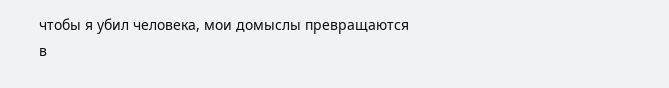чтобы я убил человека, мои домыслы превращаются в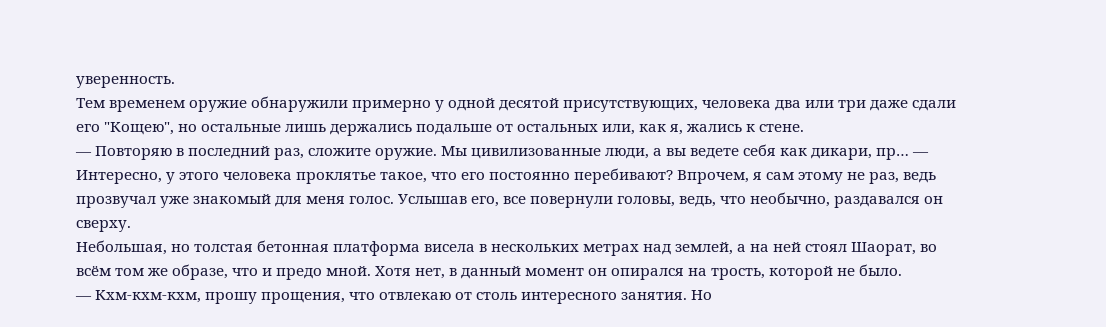уверенность.
Тем временем оружие обнаружили примерно у одной десятой присутствующих, человека два или три даже сдали его "Кощею", но остальные лишь держались подальше от остальных или, как я, жались к стене.
— Повторяю в последний раз, сложите оружие. Мы цивилизованные люди, а вы ведете себя как дикари, пр… — Интересно, у этого человека проклятье такое, что его постоянно перебивают? Впрочем, я сам этому не раз, ведь прозвучал уже знакомый для меня голос. Услышав его, все повернули головы, ведь, что необычно, раздавался он сверху.
Небольшая, но толстая бетонная платформа висела в нескольких метрах над землей, а на ней стоял Шаорат, во всём том же образе, что и предо мной. Хотя нет, в данный момент он опирался на трость, которой не было.
— Кхм-кхм-кхм, прошу прощения, что отвлекаю от столь интересного занятия. Но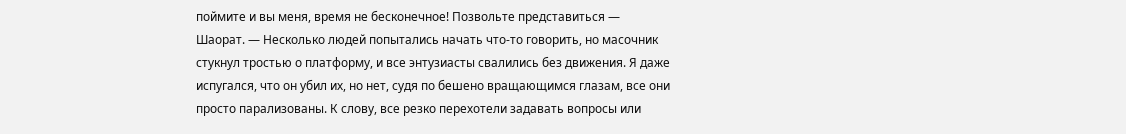поймите и вы меня, время не бесконечное! Позвольте представиться — Шаорат. — Несколько людей попытались начать что-то говорить, но масочник стукнул тростью о платформу, и все энтузиасты свалились без движения. Я даже испугался, что он убил их, но нет, судя по бешено вращающимся глазам, все они просто парализованы. К слову, все резко перехотели задавать вопросы или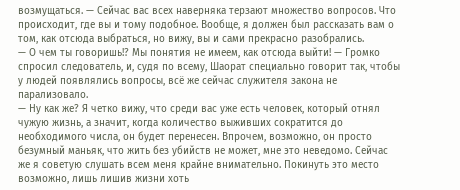возмущаться. — Сейчас вас всех наверняка терзают множество вопросов. Что происходит, где вы и тому подобное. Вообще, я должен был рассказать вам о том, как отсюда выбраться, но вижу, вы и сами прекрасно разобрались.
— О чем ты говоришь!? Мы понятия не имеем, как отсюда выйти! — Громко спросил следователь, и, судя по всему, Шаорат специально говорит так, чтобы у людей появлялись вопросы, всё же сейчас служителя закона не парализовало.
— Ну как же? Я четко вижу, что среди вас уже есть человек, который отнял чужую жизнь, а значит, когда количество выживших сократится до необходимого числа, он будет перенесен. Впрочем, возможно, он просто безумный маньяк, что жить без убийств не может, мне это неведомо. Сейчас же я советую слушать всем меня крайне внимательно. Покинуть это место возможно, лишь лишив жизни хоть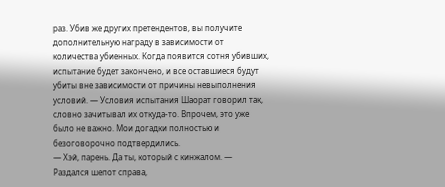раз. Убив же других претендентов, вы получите дополнительную награду в зависимости от количества убиенных. Когда появится сотня убивших, испытание будет закончено, и все оставшиеся будут убиты вне зависимости от причины невыполнения условий. — Условия испытания Шаорат говорил так, словно зачитывал их откуда-то. Впрочем, это уже было не важно. Мои догадки полностью и безоговорочно подтвердились.
— Хэй, парень. Да ты, который с кинжалом. — Раздался шепот справа,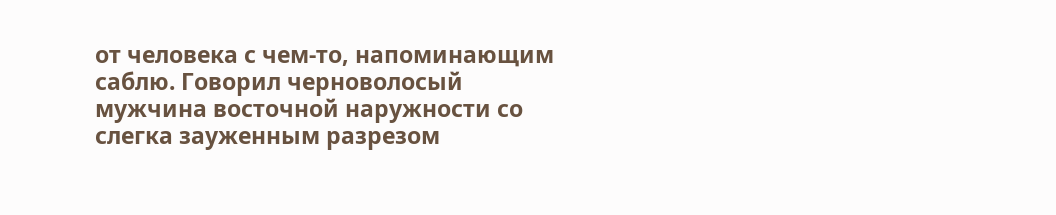от человека с чем-то, напоминающим саблю. Говорил черноволосый мужчина восточной наружности со слегка зауженным разрезом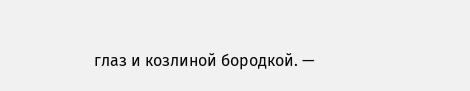глаз и козлиной бородкой. —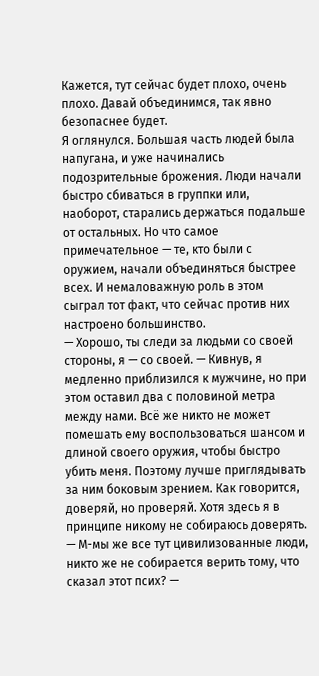Кажется, тут сейчас будет плохо, очень плохо. Давай объединимся, так явно безопаснее будет.
Я оглянулся. Большая часть людей была напугана, и уже начинались подозрительные брожения. Люди начали быстро сбиваться в группки или, наоборот, старались держаться подальше от остальных. Но что самое примечательное — те, кто были с оружием, начали объединяться быстрее всех. И немаловажную роль в этом сыграл тот факт, что сейчас против них настроено большинство.
— Хорошо, ты следи за людьми со своей стороны, я — со своей. — Кивнув, я медленно приблизился к мужчине, но при этом оставил два с половиной метра между нами. Всё же никто не может помешать ему воспользоваться шансом и длиной своего оружия, чтобы быстро убить меня. Поэтому лучше приглядывать за ним боковым зрением. Как говорится, доверяй, но проверяй. Хотя здесь я в принципе никому не собираюсь доверять.
— М-мы же все тут цивилизованные люди, никто же не собирается верить тому, что сказал этот псих? —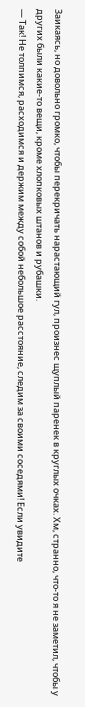Заикаясь, но довольно громко, чтобы перекричать нарастающий гул, произнес щуплый паренек в круглых очках. Хм, странно, что-то я не заметил, чтобы у других были какие-то вещи, кроме хлопковых штанов и рубашки.
— Так! Не толпимся, расходимся и держим между собой небольшое расстояние, следим за своими соседями! Если увидите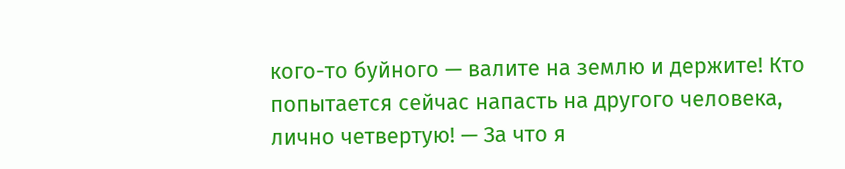кого-то буйного — валите на землю и держите! Кто попытается сейчас напасть на другого человека, лично четвертую! — За что я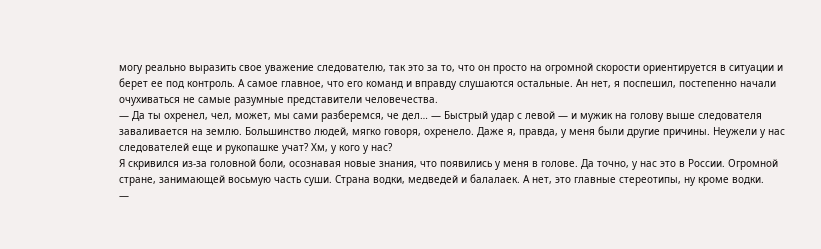могу реально выразить свое уважение следователю, так это за то, что он просто на огромной скорости ориентируется в ситуации и берет ее под контроль. А самое главное, что его команд и вправду слушаются остальные. Ан нет, я поспешил, постепенно начали очухиваться не самые разумные представители человечества.
— Да ты охренел, чел, может, мы сами разберемся, че дел… — Быстрый удар с левой — и мужик на голову выше следователя заваливается на землю. Большинство людей, мягко говоря, охренело. Даже я, правда, у меня были другие причины. Неужели у нас следователей еще и рукопашке учат? Хм, у кого у нас?
Я скривился из-за головной боли, осознавая новые знания, что появились у меня в голове. Да точно, у нас это в России. Огромной стране, занимающей восьмую часть суши. Страна водки, медведей и балалаек. А нет, это главные стереотипы, ну кроме водки.
—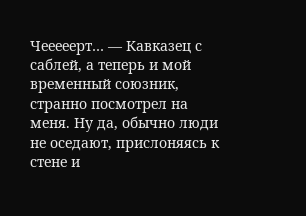Чееееерт… — Кавказец с саблей, а теперь и мой временный союзник, странно посмотрел на меня. Ну да, обычно люди не оседают, прислоняясь к стене и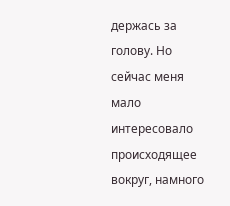держась за голову. Но сейчас меня мало интересовало происходящее вокруг, намного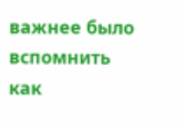важнее было вспомнить как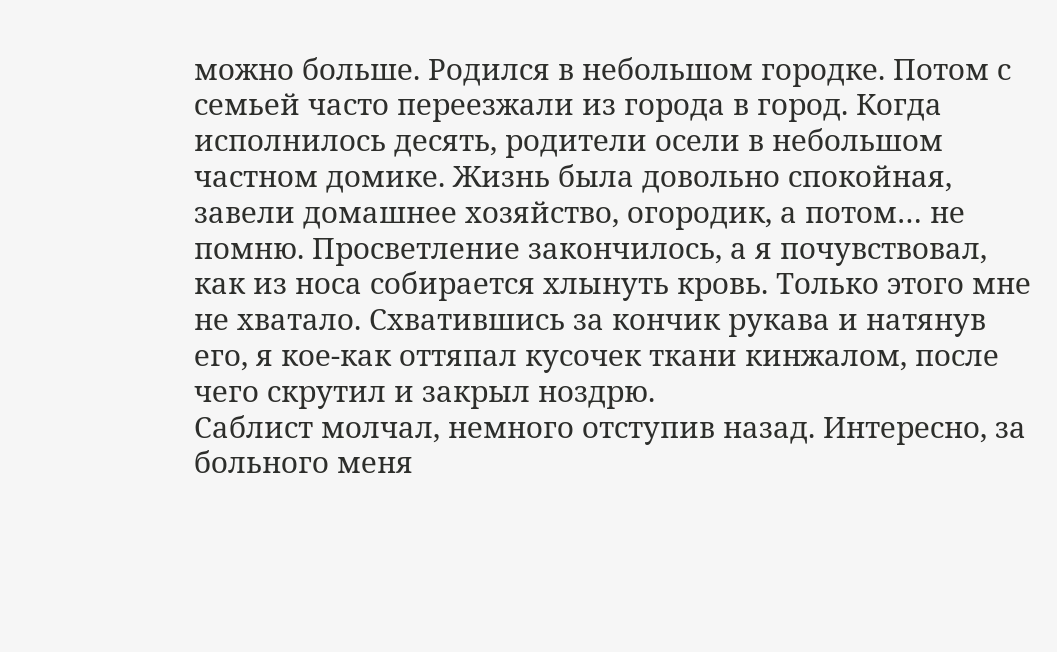можно больше. Родился в небольшом городке. Потом с семьей часто переезжали из города в город. Когда исполнилось десять, родители осели в небольшом частном домике. Жизнь была довольно спокойная, завели домашнее хозяйство, огородик, а потом… не помню. Просветление закончилось, а я почувствовал, как из носа собирается хлынуть кровь. Только этого мне не хватало. Схватившись за кончик рукава и натянув его, я кое-как оттяпал кусочек ткани кинжалом, после чего скрутил и закрыл ноздрю.
Саблист молчал, немного отступив назад. Интересно, за больного меня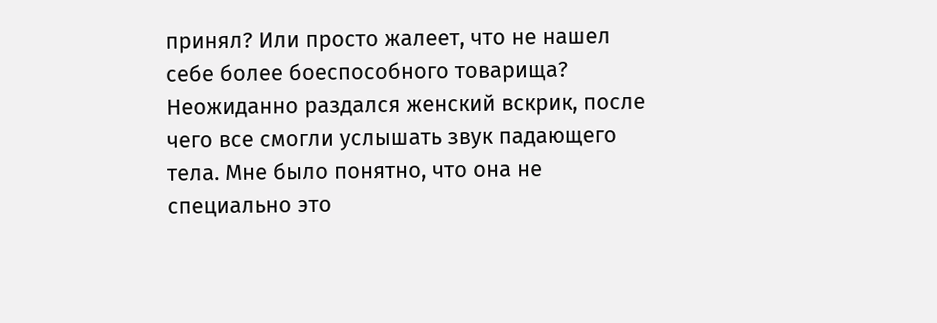принял? Или просто жалеет, что не нашел себе более боеспособного товарища?
Неожиданно раздался женский вскрик, после чего все смогли услышать звук падающего тела. Мне было понятно, что она не специально это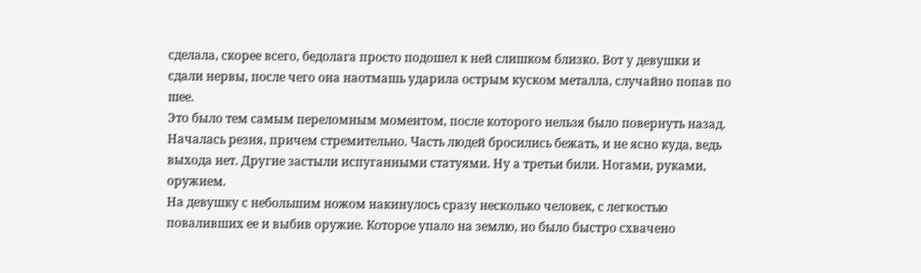сделала, скорее всего, бедолага просто подошел к ней слишком близко. Вот у девушки и сдали нервы, после чего она наотмашь ударила острым куском металла, случайно попав по шее.
Это было тем самым переломным моментом, после которого нельзя было повернуть назад. Началась резня, причем стремительно. Часть людей бросились бежать, и не ясно куда, ведь выхода нет. Другие застыли испуганными статуями. Ну а третьи били. Ногами, руками, оружием.
На девушку с небольшим ножом накинулось сразу несколько человек, с легкостью поваливших ее и выбив оружие. Которое упало на землю, но было быстро схвачено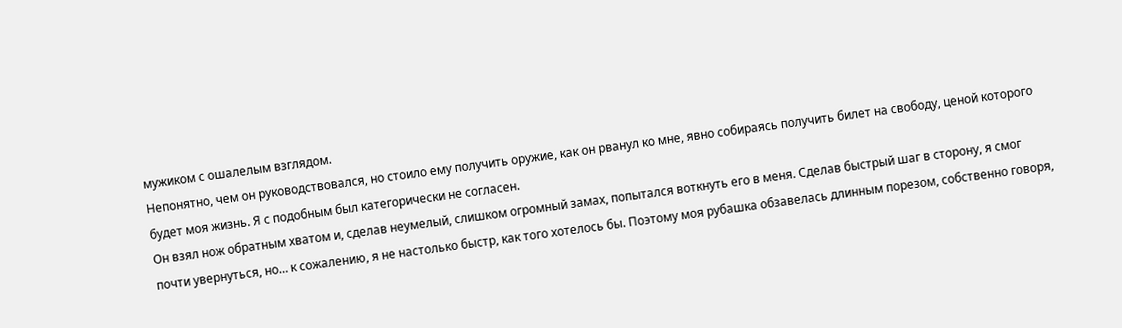мужиком с ошалелым взглядом.
Непонятно, чем он руководствовался, но стоило ему получить оружие, как он рванул ко мне, явно собираясь получить билет на свободу, ценой которого будет моя жизнь. Я с подобным был категорически не согласен.
Он взял нож обратным хватом и, сделав неумелый, слишком огромный замах, попытался воткнуть его в меня. Сделав быстрый шаг в сторону, я смог почти увернуться, но… к сожалению, я не настолько быстр, как того хотелось бы. Поэтому моя рубашка обзавелась длинным порезом, собственно говоря,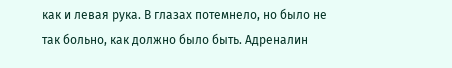как и левая рука. В глазах потемнело, но было не так больно, как должно было быть. Адреналин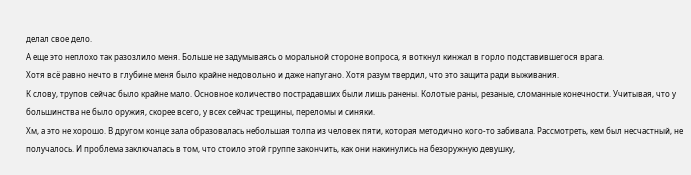делал свое дело.
А еще это неплохо так разозлило меня. Больше не задумываясь о моральной стороне вопроса, я воткнул кинжал в горло подставившегося врага.
Хотя всё равно нечто в глубине меня было крайне недовольно и даже напугано. Хотя разум твердил, что это защита ради выживания.
К слову, трупов сейчас было крайне мало. Основное количество пострадавших были лишь ранены. Колотые раны, резаные, сломанные конечности. Учитывая, что у большинства не было оружия, скорее всего, у всех сейчас трещины, переломы и синяки.
Хм, а это не хорошо. В другом конце зала образовалась небольшая толпа из человек пяти, которая методично кого-то забивала. Рассмотреть, кем был несчастный, не получалось. И проблема заключалась в том, что стоило этой группе закончить, как они накинулись на безоружную девушку,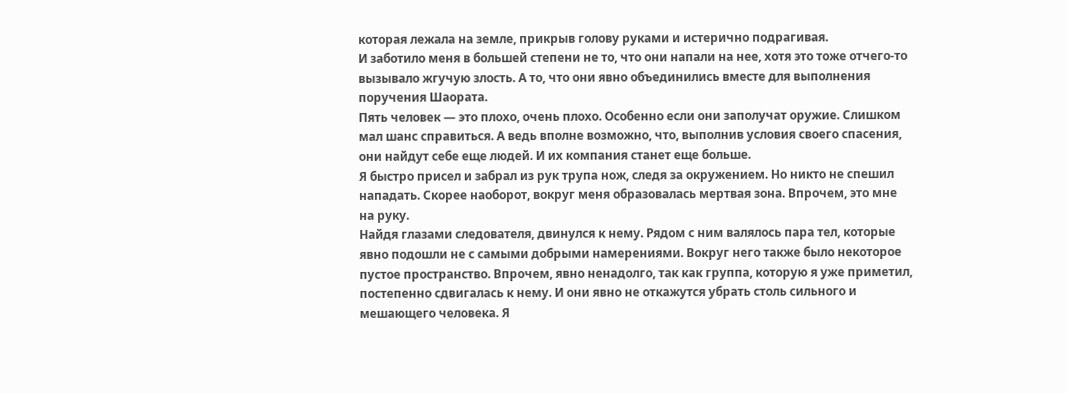которая лежала на земле, прикрыв голову руками и истерично подрагивая.
И заботило меня в большей степени не то, что они напали на нее, хотя это тоже отчего-то вызывало жгучую злость. А то, что они явно объединились вместе для выполнения поручения Шаората.
Пять человек — это плохо, очень плохо. Особенно если они заполучат оружие. Слишком мал шанс справиться. А ведь вполне возможно, что, выполнив условия своего спасения, они найдут себе еще людей. И их компания станет еще больше.
Я быстро присел и забрал из рук трупа нож, следя за окружением. Но никто не спешил нападать. Скорее наоборот, вокруг меня образовалась мертвая зона. Впрочем, это мне на руку.
Найдя глазами следователя, двинулся к нему. Рядом с ним валялось пара тел, которые явно подошли не с самыми добрыми намерениями. Вокруг него также было некоторое пустое пространство. Впрочем, явно ненадолго, так как группа, которую я уже приметил, постепенно сдвигалась к нему. И они явно не откажутся убрать столь сильного и мешающего человека. Я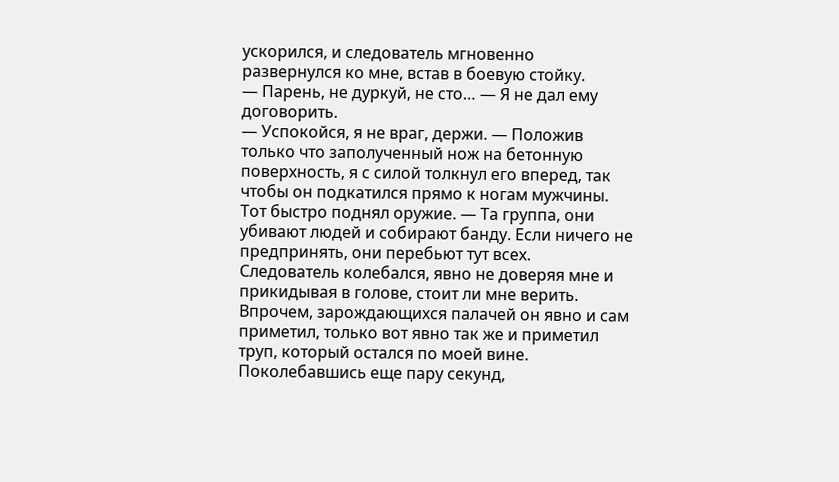ускорился, и следователь мгновенно развернулся ко мне, встав в боевую стойку.
— Парень, не дуркуй, не сто… — Я не дал ему договорить.
— Успокойся, я не враг, держи. — Положив только что заполученный нож на бетонную поверхность, я с силой толкнул его вперед, так чтобы он подкатился прямо к ногам мужчины. Тот быстро поднял оружие. — Та группа, они убивают людей и собирают банду. Если ничего не предпринять, они перебьют тут всех.
Следователь колебался, явно не доверяя мне и прикидывая в голове, стоит ли мне верить. Впрочем, зарождающихся палачей он явно и сам приметил, только вот явно так же и приметил труп, который остался по моей вине. Поколебавшись еще пару секунд,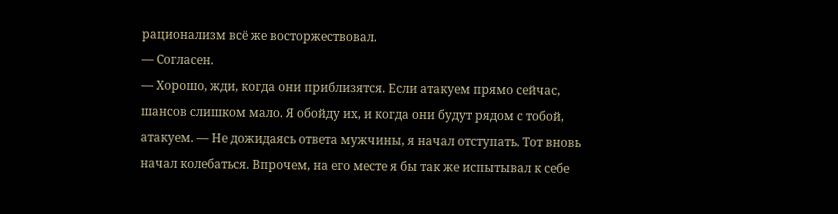рационализм всё же восторжествовал.
— Согласен.
— Хорошо, жди, когда они приблизятся. Если атакуем прямо сейчас, шансов слишком мало. Я обойду их, и когда они будут рядом с тобой, атакуем. — Не дожидаясь ответа мужчины, я начал отступать. Тот вновь начал колебаться. Впрочем, на его месте я бы так же испытывал к себе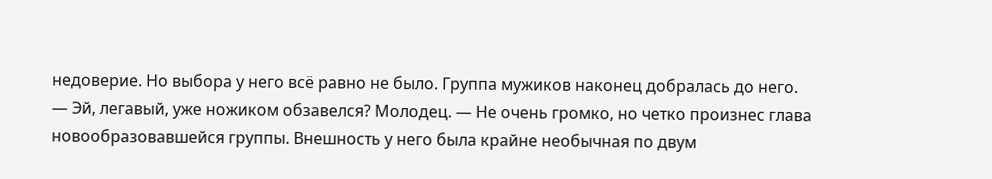недоверие. Но выбора у него всё равно не было. Группа мужиков наконец добралась до него.
— Эй, легавый, уже ножиком обзавелся? Молодец. — Не очень громко, но четко произнес глава новообразовавшейся группы. Внешность у него была крайне необычная по двум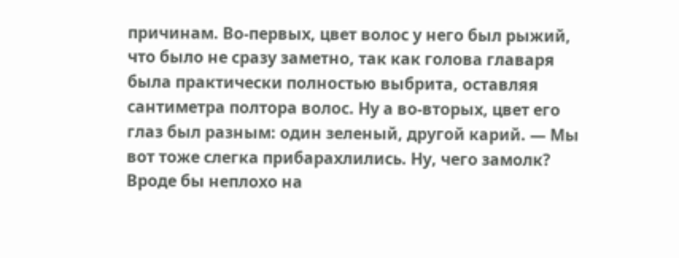причинам. Во-первых, цвет волос у него был рыжий, что было не сразу заметно, так как голова главаря была практически полностью выбрита, оставляя сантиметра полтора волос. Ну а во-вторых, цвет его глаз был разным: один зеленый, другой карий. — Мы вот тоже слегка прибарахлились. Ну, чего замолк? Вроде бы неплохо на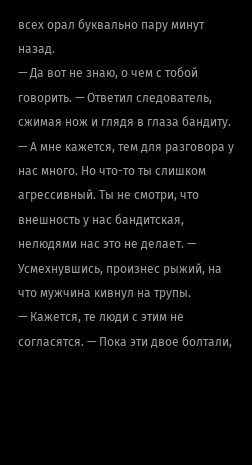всех орал буквально пару минут назад.
— Да вот не знаю, о чем с тобой говорить. — Ответил следователь, сжимая нож и глядя в глаза бандиту.
— А мне кажется, тем для разговора у нас много. Но что-то ты слишком агрессивный. Ты не смотри, что внешность у нас бандитская, нелюдями нас это не делает. — Усмехнувшись, произнес рыжий, на что мужчина кивнул на трупы.
— Кажется, те люди с этим не согласятся. — Пока эти двое болтали,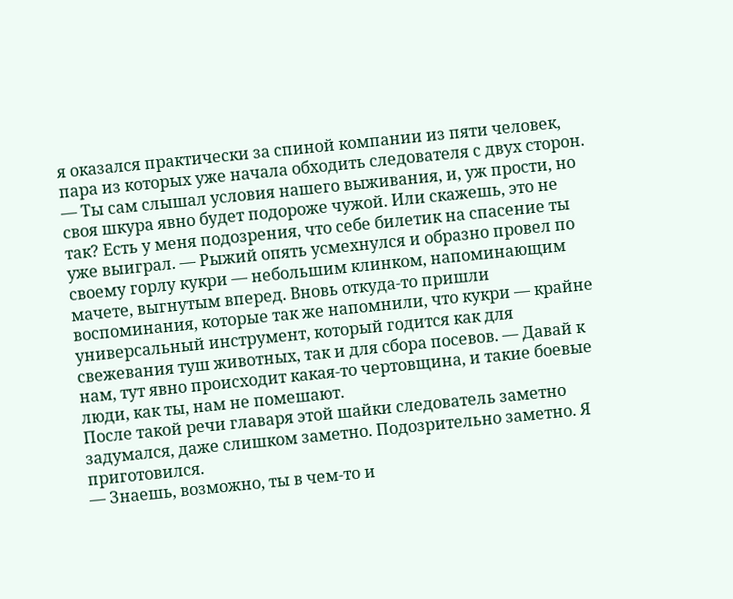я оказался практически за спиной компании из пяти человек, пара из которых уже начала обходить следователя с двух сторон.
— Ты сам слышал условия нашего выживания, и, уж прости, но своя шкура явно будет подороже чужой. Или скажешь, это не так? Есть у меня подозрения, что себе билетик на спасение ты уже выиграл. — Рыжий опять усмехнулся и образно провел по своему горлу кукри — небольшим клинком, напоминающим мачете, выгнутым вперед. Вновь откуда-то пришли воспоминания, которые так же напомнили, что кукри — крайне универсальный инструмент, который годится как для свежевания туш животных, так и для сбора посевов. — Давай к нам, тут явно происходит какая-то чертовщина, и такие боевые люди, как ты, нам не помешают.
После такой речи главаря этой шайки следователь заметно задумался, даже слишком заметно. Подозрительно заметно. Я приготовился.
— Знаешь, возможно, ты в чем-то и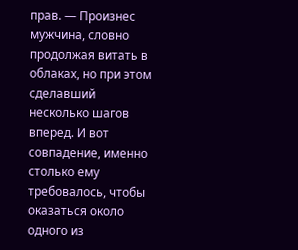прав. — Произнес мужчина, словно продолжая витать в облаках, но при этом сделавший несколько шагов вперед. И вот совпадение, именно столько ему требовалось, чтобы оказаться около одного из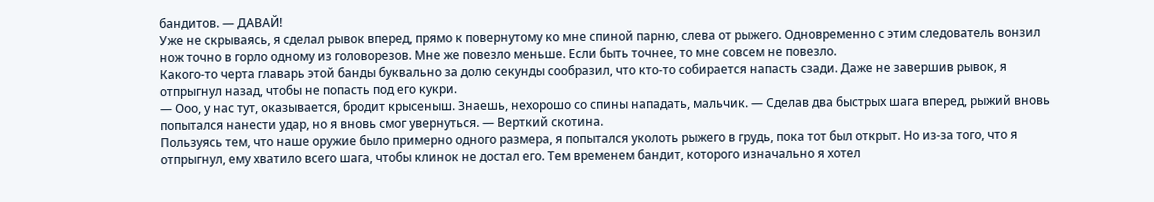бандитов. — ДАВАЙ!
Уже не скрываясь, я сделал рывок вперед, прямо к повернутому ко мне спиной парню, слева от рыжего. Одновременно с этим следователь вонзил нож точно в горло одному из головорезов. Мне же повезло меньше. Если быть точнее, то мне совсем не повезло.
Какого-то черта главарь этой банды буквально за долю секунды сообразил, что кто-то собирается напасть сзади. Даже не завершив рывок, я отпрыгнул назад, чтобы не попасть под его кукри.
— Ооо, у нас тут, оказывается, бродит крысеныш. Знаешь, нехорошо со спины нападать, мальчик. — Сделав два быстрых шага вперед, рыжий вновь попытался нанести удар, но я вновь смог увернуться. — Верткий скотина.
Пользуясь тем, что наше оружие было примерно одного размера, я попытался уколоть рыжего в грудь, пока тот был открыт. Но из-за того, что я отпрыгнул, ему хватило всего шага, чтобы клинок не достал его. Тем временем бандит, которого изначально я хотел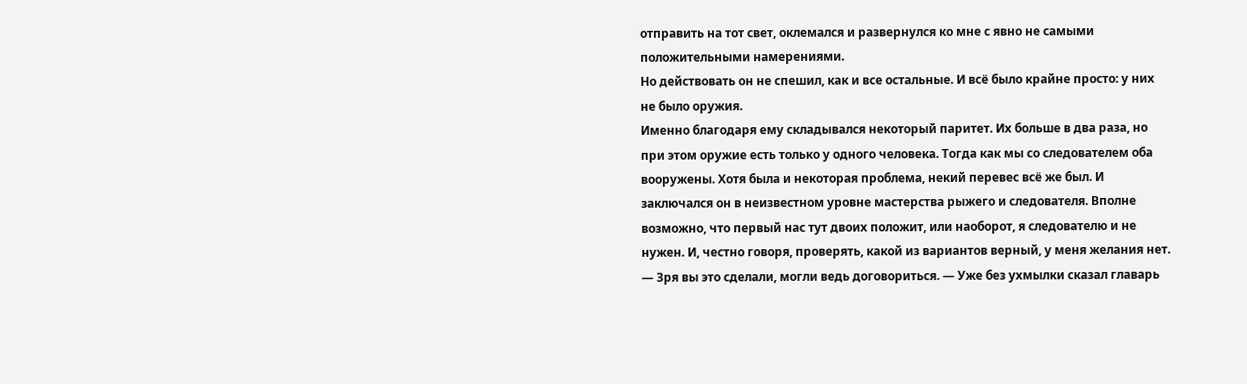отправить на тот свет, оклемался и развернулся ко мне с явно не самыми положительными намерениями.
Но действовать он не спешил, как и все остальные. И всё было крайне просто: у них не было оружия.
Именно благодаря ему складывался некоторый паритет. Их больше в два раза, но при этом оружие есть только у одного человека. Тогда как мы со следователем оба вооружены. Хотя была и некоторая проблема, некий перевес всё же был. И заключался он в неизвестном уровне мастерства рыжего и следователя. Вполне возможно, что первый нас тут двоих положит, или наоборот, я следователю и не нужен. И, честно говоря, проверять, какой из вариантов верный, у меня желания нет.
— Зря вы это сделали, могли ведь договориться. — Уже без ухмылки сказал главарь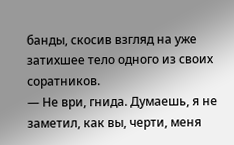банды, скосив взгляд на уже затихшее тело одного из своих соратников.
— Не ври, гнида. Думаешь, я не заметил, как вы, черти, меня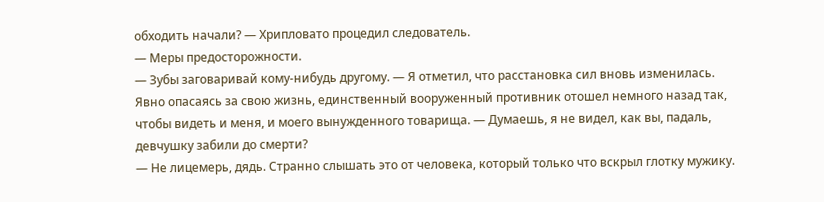обходить начали? — Хрипловато процедил следователь.
— Меры предосторожности.
— Зубы заговаривай кому-нибудь другому. — Я отметил, что расстановка сил вновь изменилась. Явно опасаясь за свою жизнь, единственный вооруженный противник отошел немного назад так, чтобы видеть и меня, и моего вынужденного товарища. — Думаешь, я не видел, как вы, падаль, девчушку забили до смерти?
— Не лицемерь, дядь. Странно слышать это от человека, который только что вскрыл глотку мужику.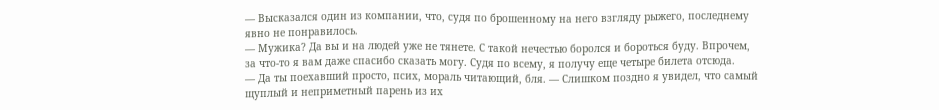— Высказался один из компании, что, судя по брошенному на него взгляду рыжего, последнему явно не понравилось.
— Мужика? Да вы и на людей уже не тянете. С такой нечестью боролся и бороться буду. Впрочем, за что-то я вам даже спасибо сказать могу. Судя по всему, я получу еще четыре билета отсюда.
— Да ты поехавший просто, псих, мораль читающий, бля. — Слишком поздно я увидел, что самый щуплый и неприметный парень из их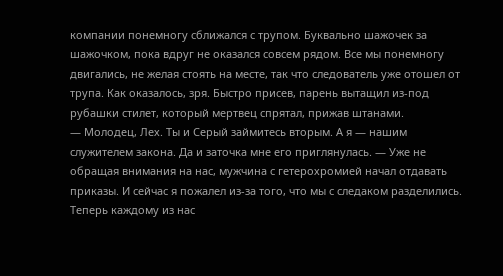компании понемногу сближался с трупом. Буквально шажочек за шажочком, пока вдруг не оказался совсем рядом. Все мы понемногу двигались, не желая стоять на месте, так что следователь уже отошел от трупа. Как оказалось, зря. Быстро присев, парень вытащил из-под рубашки стилет, который мертвец спрятал, прижав штанами.
— Молодец, Лех. Ты и Серый займитесь вторым. А я — нашим служителем закона. Да и заточка мне его приглянулась. — Уже не обращая внимания на нас, мужчина с гетерохромией начал отдавать приказы. И сейчас я пожалел из-за того, что мы с следаком разделились. Теперь каждому из нас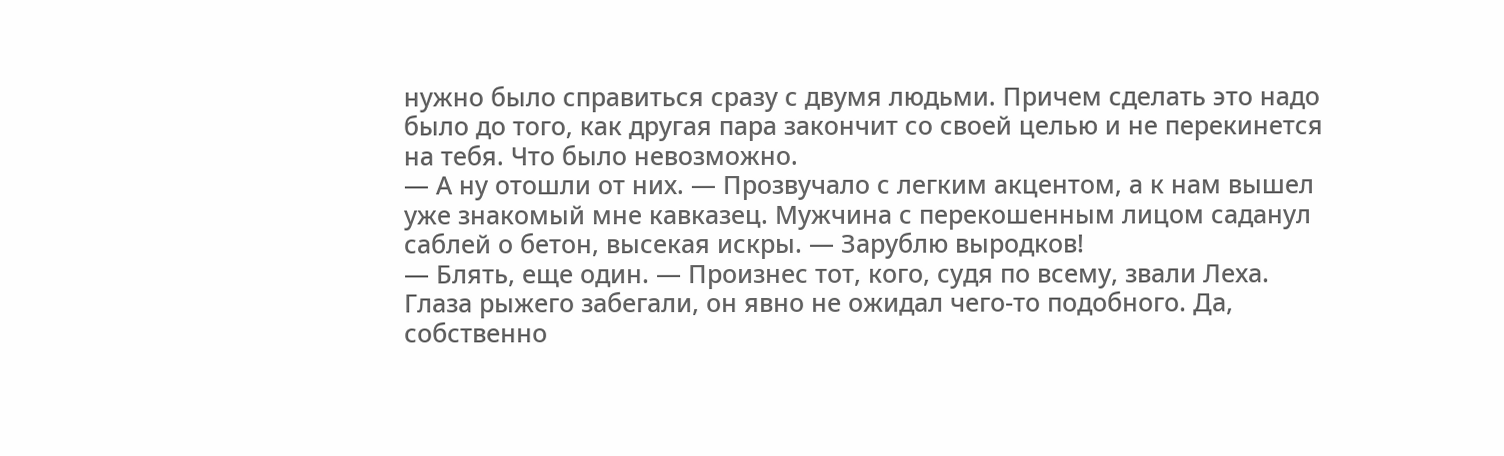нужно было справиться сразу с двумя людьми. Причем сделать это надо было до того, как другая пара закончит со своей целью и не перекинется на тебя. Что было невозможно.
— А ну отошли от них. — Прозвучало с легким акцентом, а к нам вышел уже знакомый мне кавказец. Мужчина с перекошенным лицом саданул саблей о бетон, высекая искры. — Зарублю выродков!
— Блять, еще один. — Произнес тот, кого, судя по всему, звали Леха.
Глаза рыжего забегали, он явно не ожидал чего-то подобного. Да, собственно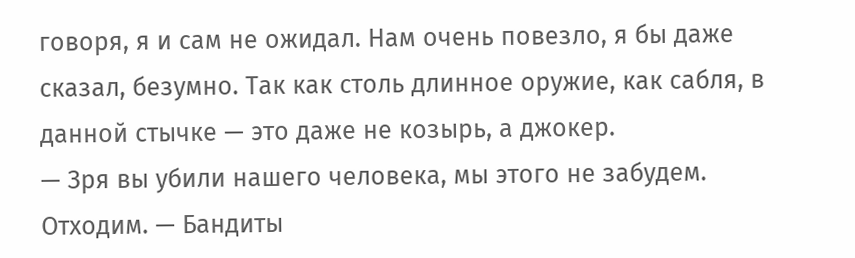говоря, я и сам не ожидал. Нам очень повезло, я бы даже сказал, безумно. Так как столь длинное оружие, как сабля, в данной стычке — это даже не козырь, а джокер.
— Зря вы убили нашего человека, мы этого не забудем. Отходим. — Бандиты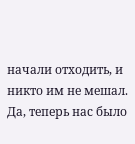начали отходить, и никто им не мешал. Да, теперь нас было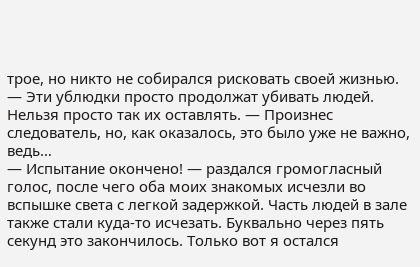трое, но никто не собирался рисковать своей жизнью.
— Эти ублюдки просто продолжат убивать людей. Нельзя просто так их оставлять. — Произнес следователь, но, как оказалось, это было уже не важно, ведь…
— Испытание окончено! — раздался громогласный голос, после чего оба моих знакомых исчезли во вспышке света с легкой задержкой. Часть людей в зале также стали куда-то исчезать. Буквально через пять секунд это закончилось. Только вот я остался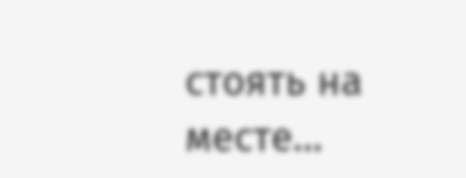стоять на месте…